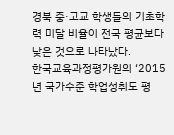경북 중·고교 학생들의 기초학력 미달 비율이 전국 평균보다 낮은 것으로 나타났다.
한국교육과정평가원의 ‘2015년 국가수준 학업성취도 평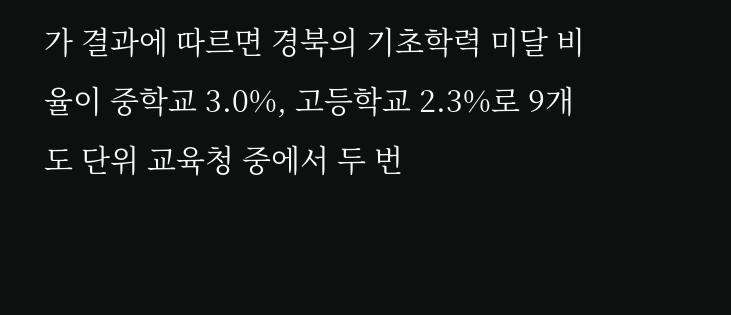가 결과에 따르면 경북의 기초학력 미달 비율이 중학교 3.0%, 고등학교 2.3%로 9개 도 단위 교육청 중에서 두 번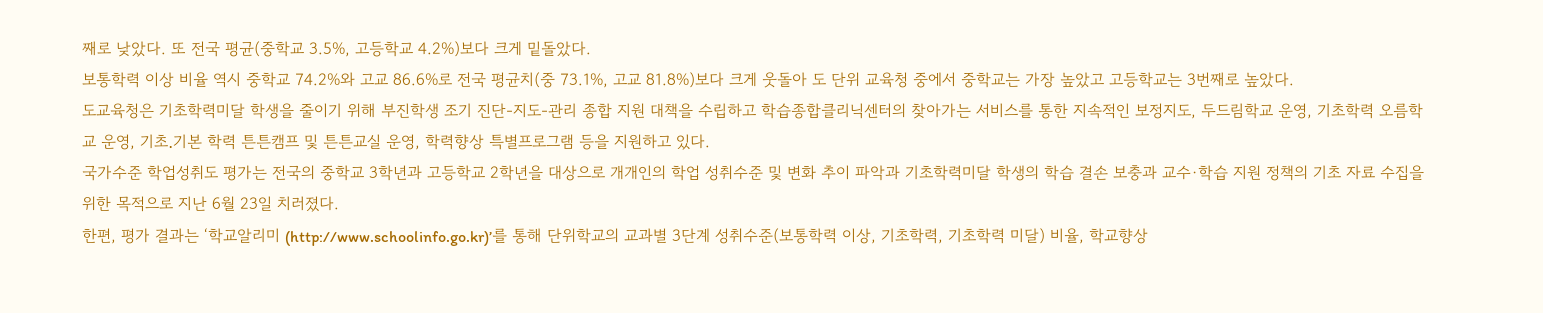째로 낮았다. 또 전국 평균(중학교 3.5%, 고등학교 4.2%)보다 크게 밑돌았다.
보통학력 이상 비율 역시 중학교 74.2%와 고교 86.6%로 전국 평균치(중 73.1%, 고교 81.8%)보다 크게 웃돌아 도 단위 교육청 중에서 중학교는 가장 높았고 고등학교는 3번째로 높았다.
도교육청은 기초학력미달 학생을 줄이기 위해 부진학생 조기 진단-지도-관리 종합 지원 대책을 수립하고 학습종합클리닉센터의 찾아가는 서비스를 통한 지속적인 보정지도, 두드림학교 운영, 기초학력 오름학교 운영, 기초․기본 학력 튼튼캠프 및 튼튼교실 운영, 학력향상 특별프로그램 등을 지원하고 있다.
국가수준 학업성취도 평가는 전국의 중학교 3학년과 고등학교 2학년을 대상으로 개개인의 학업 성취수준 및 변화 추이 파악과 기초학력미달 학생의 학습 결손 보충과 교수·학습 지원 정책의 기초 자료 수집을 위한 목적으로 지난 6월 23일 치러졌다.
한편, 평가 결과는 ‘학교알리미 (http://www.schoolinfo.go.kr)’를 통해 단위학교의 교과별 3단계 성취수준(보통학력 이상, 기초학력, 기초학력 미달) 비율, 학교향상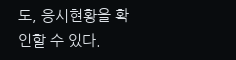도, 응시현황을 확인할 수 있다.